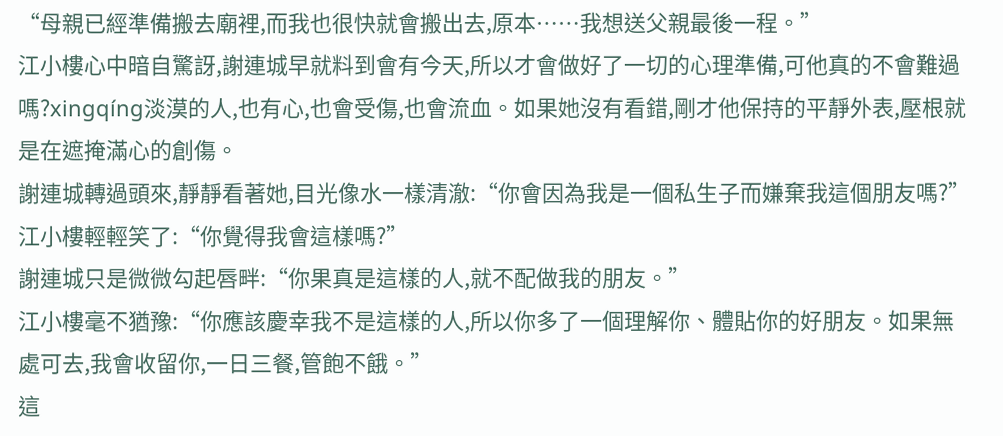“母親已經準備搬去廟裡,而我也很快就會搬出去,原本……我想送父親最後一程。”
江小樓心中暗自驚訝,謝連城早就料到會有今天,所以才會做好了一切的心理準備,可他真的不會難過嗎?xingqíng淡漠的人,也有心,也會受傷,也會流血。如果她沒有看錯,剛才他保持的平靜外表,壓根就是在遮掩滿心的創傷。
謝連城轉過頭來,靜靜看著她,目光像水一樣清澈:“你會因為我是一個私生子而嫌棄我這個朋友嗎?”
江小樓輕輕笑了:“你覺得我會這樣嗎?”
謝連城只是微微勾起唇畔:“你果真是這樣的人,就不配做我的朋友。”
江小樓毫不猶豫:“你應該慶幸我不是這樣的人,所以你多了一個理解你、體貼你的好朋友。如果無處可去,我會收留你,一日三餐,管飽不餓。”
這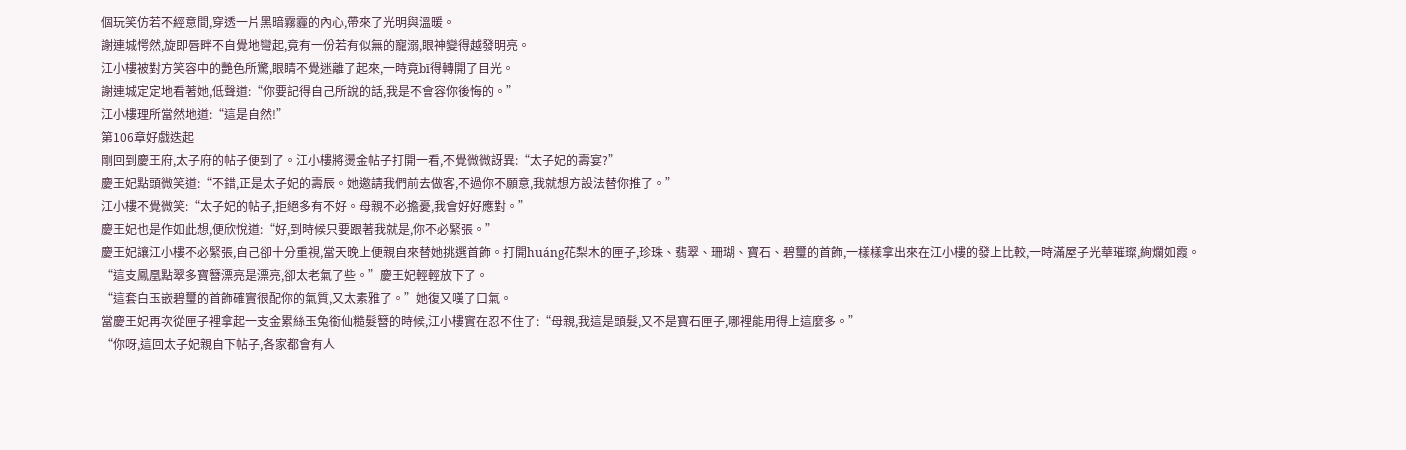個玩笑仿若不經意間,穿透一片黑暗霧霾的內心,帶來了光明與溫暖。
謝連城愕然,旋即唇畔不自覺地彎起,竟有一份若有似無的寵溺,眼神變得越發明亮。
江小樓被對方笑容中的艷色所驚,眼睛不覺迷離了起來,一時竟bī得轉開了目光。
謝連城定定地看著她,低聲道:“你要記得自己所說的話,我是不會容你後悔的。”
江小樓理所當然地道:“這是自然!”
第106章好戲迭起
剛回到慶王府,太子府的帖子便到了。江小樓將燙金帖子打開一看,不覺微微訝異:“太子妃的壽宴?”
慶王妃點頭微笑道:“不錯,正是太子妃的壽辰。她邀請我們前去做客,不過你不願意,我就想方設法替你推了。”
江小樓不覺微笑:“太子妃的帖子,拒絕多有不好。母親不必擔憂,我會好好應對。”
慶王妃也是作如此想,便欣悅道:“好,到時候只要跟著我就是,你不必緊張。”
慶王妃讓江小樓不必緊張,自己卻十分重視,當天晚上便親自來替她挑選首飾。打開huáng花梨木的匣子,珍珠、翡翠、珊瑚、寶石、碧璽的首飾,一樣樣拿出來在江小樓的發上比較,一時滿屋子光華璀璨,絢爛如霞。
“這支鳳凰點翠多寶簪漂亮是漂亮,卻太老氣了些。”慶王妃輕輕放下了。
“這套白玉嵌碧璽的首飾確實很配你的氣質,又太素雅了。”她復又嘆了口氣。
當慶王妃再次從匣子裡拿起一支金累絲玉兔銜仙糙髮簪的時候,江小樓實在忍不住了:“母親,我這是頭髮,又不是寶石匣子,哪裡能用得上這麼多。”
“你呀,這回太子妃親自下帖子,各家都會有人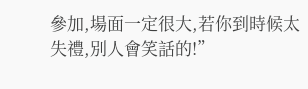參加,場面一定很大,若你到時候太失禮,別人會笑話的!”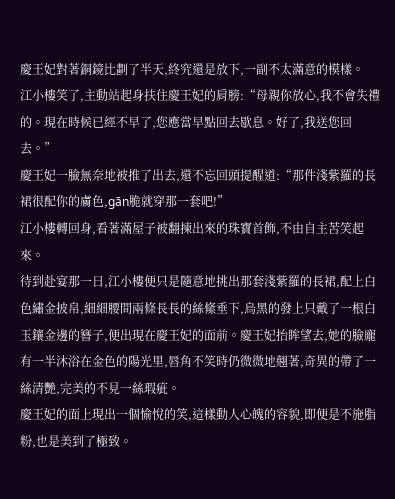慶王妃對著銅鏡比劃了半天,終究還是放下,一副不太滿意的模樣。
江小樓笑了,主動站起身扶住慶王妃的肩膀:“母親你放心,我不會失禮的。現在時候已經不早了,您應當早點回去歇息。好了,我送您回去。”
慶王妃一臉無奈地被推了出去,還不忘回頭提醒道:“那件淺紫羅的長裙很配你的膚色,gān脆就穿那一套吧!”
江小樓轉回身,看著滿屋子被翻揀出來的珠寶首飾,不由自主苦笑起來。
待到赴宴那一日,江小樓便只是隨意地挑出那套淺紫羅的長裙,配上白色繡金披帛,細細腰間兩條長長的絲絛垂下,烏黑的發上只戴了一根白玉鑲金邊的簪子,便出現在慶王妃的面前。慶王妃抬眸望去,她的臉龐有一半沐浴在金色的陽光里,唇角不笑時仍微微地翹著,奇異的帶了一絲清艷,完美的不見一絲瑕疵。
慶王妃的面上現出一個愉悅的笑,這樣動人心魄的容貌,即便是不施脂粉,也是美到了極致。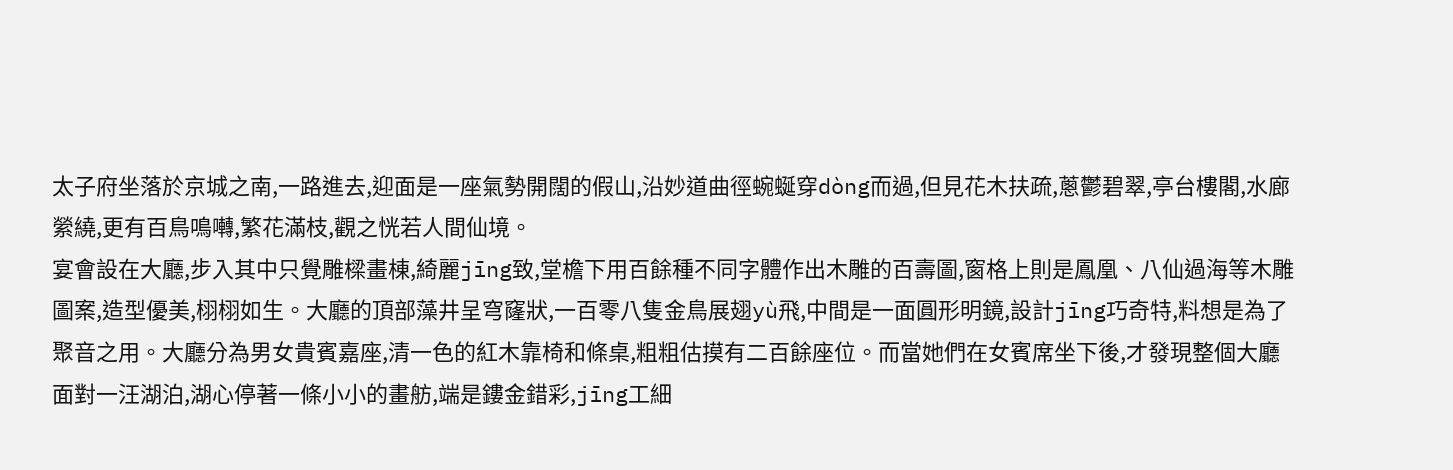太子府坐落於京城之南,一路進去,迎面是一座氣勢開闊的假山,沿妙道曲徑蜿蜒穿dòng而過,但見花木扶疏,蔥鬱碧翠,亭台樓閣,水廊縈繞,更有百鳥鳴囀,繁花滿枝,觀之恍若人間仙境。
宴會設在大廳,步入其中只覺雕樑畫棟,綺麗jīng致,堂檐下用百餘種不同字體作出木雕的百壽圖,窗格上則是鳳凰、八仙過海等木雕圖案,造型優美,栩栩如生。大廳的頂部藻井呈穹窿狀,一百零八隻金鳥展翅yù飛,中間是一面圓形明鏡,設計jīng巧奇特,料想是為了聚音之用。大廳分為男女貴賓嘉座,清一色的紅木靠椅和條桌,粗粗估摸有二百餘座位。而當她們在女賓席坐下後,才發現整個大廳面對一汪湖泊,湖心停著一條小小的畫舫,端是鏤金錯彩,jīng工細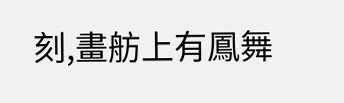刻,畫舫上有鳳舞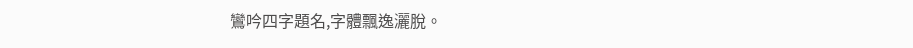鸞吟四字題名,字體飄逸灑脫。